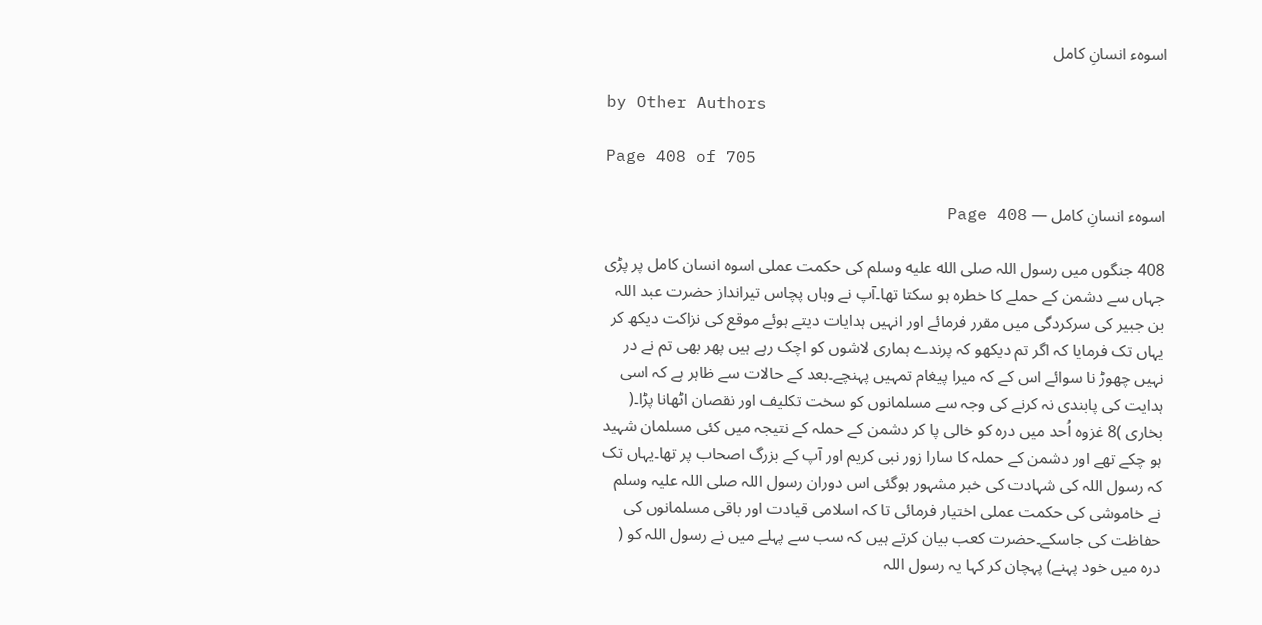اسوہء انسانِ کامل

by Other Authors

Page 408 of 705

اسوہء انسانِ کامل — Page 408

408 جنگوں میں رسول اللہ صلى الله عليه وسلم کی حکمت عملی اسوہ انسان کامل پر پڑی جہاں سے دشمن کے حملے کا خطرہ ہو سکتا تھا۔آپ نے وہاں پچاس تیرانداز حضرت عبد اللہ بن جبیر کی سرکردگی میں مقرر فرمائے اور انہیں ہدایات دیتے ہوئے موقع کی نزاکت دیکھ کر یہاں تک فرمایا کہ اگر تم دیکھو کہ پرندے ہماری لاشوں کو اچک رہے ہیں پھر بھی تم نے در نہیں چھوڑ نا سوائے اس کے کہ میرا پیغام تمہیں پہنچے۔بعد کے حالات سے ظاہر ہے کہ اسی ہدایت کی پابندی نہ کرنے کی وجہ سے مسلمانوں کو سخت تکلیف اور نقصان اٹھانا پڑا۔( بخاری )8 غزوہ اُحد میں درہ کو خالی پا کر دشمن کے حملہ کے نتیجہ میں کئی مسلمان شہید ہو چکے تھے اور دشمن کے حملہ کا سارا زور نبی کریم اور آپ کے بزرگ اصحاب پر تھا۔یہاں تک کہ رسول اللہ کی شہادت کی خبر مشہور ہوگئی اس دوران رسول اللہ صلی اللہ علیہ وسلم نے خاموشی کی حکمت عملی اختیار فرمائی تا کہ اسلامی قیادت اور باقی مسلمانوں کی حفاظت کی جاسکے۔حضرت کعب بیان کرتے ہیں کہ سب سے پہلے میں نے رسول اللہ کو ( درہ میں خود پہنے) پہچان کر کہا یہ رسول اللہ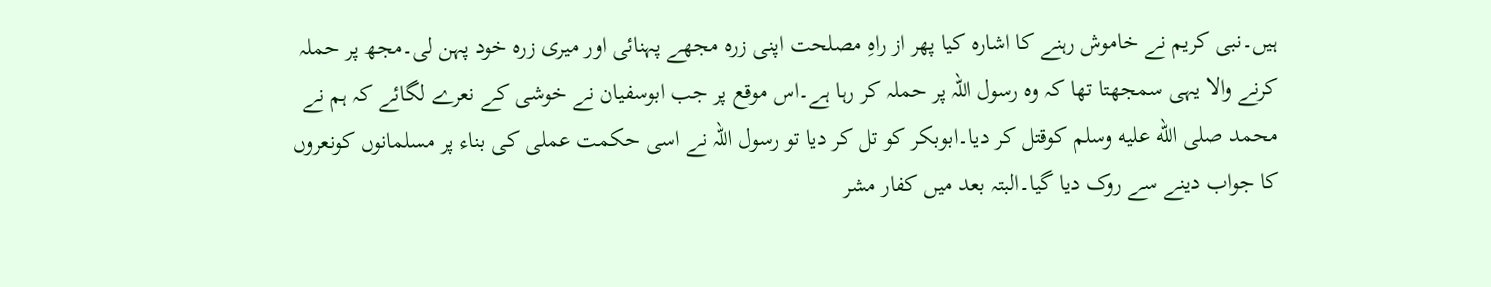ہیں۔نبی کریم نے خاموش رہنے کا اشارہ کیا پھر از راہِ مصلحت اپنی زرہ مجھے پہنائی اور میری زرہ خود پہن لی۔مجھ پر حملہ کرنے والا یہی سمجھتا تھا کہ وہ رسول اللہ پر حملہ کر رہا ہے۔اس موقع پر جب ابوسفیان نے خوشی کے نعرے لگائے کہ ہم نے محمد صلى الله عليه وسلم کوقتل کر دیا۔ابوبکر کو تل کر دیا تو رسول اللہ نے اسی حکمت عملی کی بناء پر مسلمانوں کونعروں کا جواب دینے سے روک دیا گیا۔البتہ بعد میں کفار مشر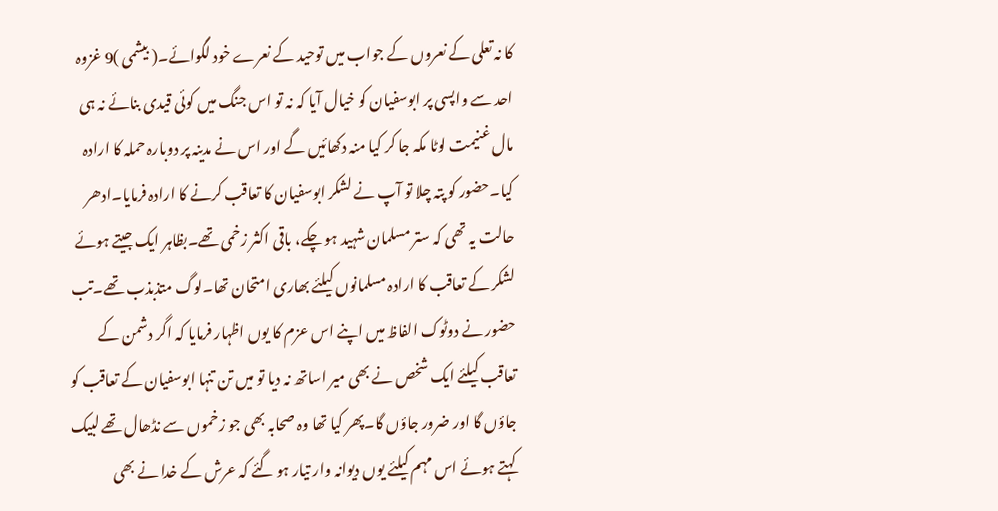کا نہ تعلی کے نعروں کے جواب میں توحید کے نعرے خود لگوائے۔( بیشمی )9 غزوہ احد سے واپسی پر ابوسفیان کو خیال آیا کہ نہ تو اس جنگ میں کوئی قیدی بنائے نہ ہی مال غنیمت لوٹا مکہ جا کر کیا منہ دکھائیں گے اور اس نے مدینہ پر دوبارہ حملہ کا ارادہ کیا۔حضور کو پتہ چلا تو آپ نے لشکر ابوسفیان کا تعاقب کرنے کا ارادہ فرمایا۔ادھر حالت یہ تھی کہ ستر مسلمان شہید ہو چکے، باقی اکثر زخمی تھے۔بظاہر ایک جیتے ہوئے لشکر کے تعاقب کا ارادہ مسلمانوں کیلئے بھاری امتحان تھا۔لوگ متذبذب تھے۔تب حضور نے دوٹوک الفاظ میں اپنے اس عزم کا یوں اظہار فرمایا کہ اگر دشمن کے تعاقب کیلئے ایک شخص نے بھی میر اساتھ نہ دیا تو میں تن تنہا ابوسفیان کے تعاقب کو جاؤں گا اور ضرور جاؤں گا۔پھر کیا تھا وہ صحابہ بھی جو زخموں سے نڈھال تھے لبیک کہتے ہوئے اس مہم کیلئے یوں دیوانہ وار تیار ہو گئے کہ عرش کے خدا نے بھی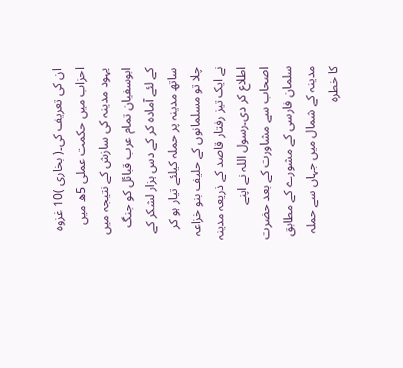ان کی تعریف کی۔( بخاری )10 غزوہ احزاب میں حکمت عملی 5ھ میں یہود مدینہ کی سازش کے نتیجہ میں ابوسفیان تمام عرب قبائل کو جنگ کے لئے آمادہ کر کے دس ہزار لشکر کے ساتھ مدینہ پر حملہ کیلئے تیار ہو کر چلا تو مسلمانوں کے حلیف بنو خزاعہ نے ایک تیز رفتار قاصد کے ذریعہ مدینہ اطلاع کر دی۔رسول اللہ نے اپنے اصحاب سے مشاورت کے بعد حضرت سلمان فارسی کے مشورے کے مطابق مدینہ کے شمال میں جہاں سے حملہ کا خطرہ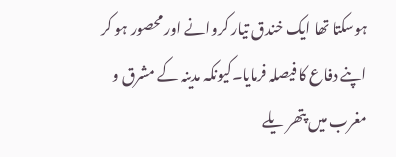ہوسکتا تھا ایک خندق تیار کروانے اور محصور ہو کر اپنے دفاع کا فیصلہ فرمایا۔کیونکہ مدینہ کے مشرق و مغرب میں پتھر یلے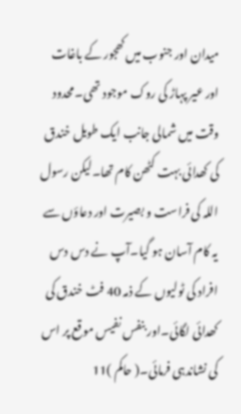میدان اور جنوب میں کھجور کے باغات اور عیر پہاڑ کی روک موجود تھی۔محدود وقت میں شمالی جانب ایک طویل خندق کی کھدائی بہت کٹھن کام تھا۔لیکن رسول اللہ کی فراست و بصیرت اور دعاؤں سے یہ کام آسان ہو گیا۔آپ نے دس دس افراد کی ٹولیوں کے ذمہ 40 فٹ خندق کی کھدائی لگائی۔اور بنفس نفیس موقع پر اس کی نشاندہی فرمائی۔( حاکم )11